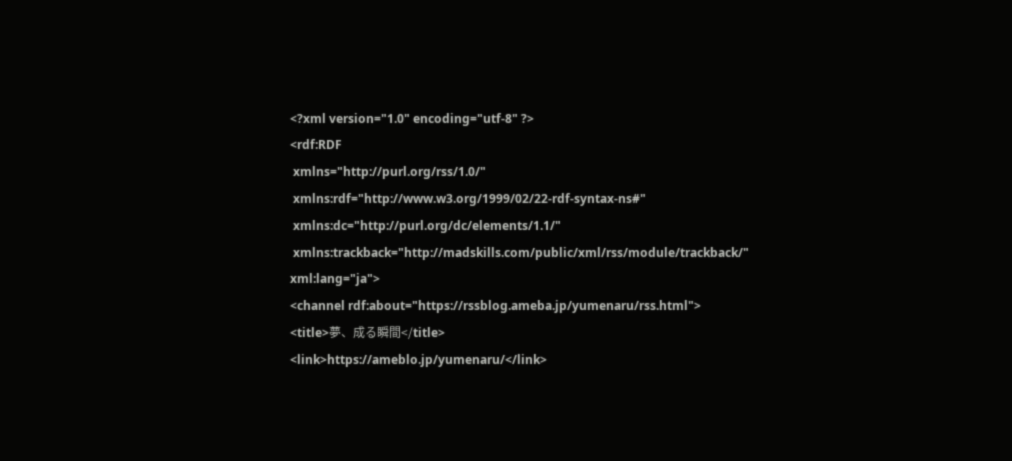<?xml version="1.0" encoding="utf-8" ?>
<rdf:RDF
 xmlns="http://purl.org/rss/1.0/"
 xmlns:rdf="http://www.w3.org/1999/02/22-rdf-syntax-ns#"
 xmlns:dc="http://purl.org/dc/elements/1.1/"
 xmlns:trackback="http://madskills.com/public/xml/rss/module/trackback/" xml:lang="ja">
<channel rdf:about="https://rssblog.ameba.jp/yumenaru/rss.html">
<title>夢、成る瞬間</title>
<link>https://ameblo.jp/yumenaru/</link>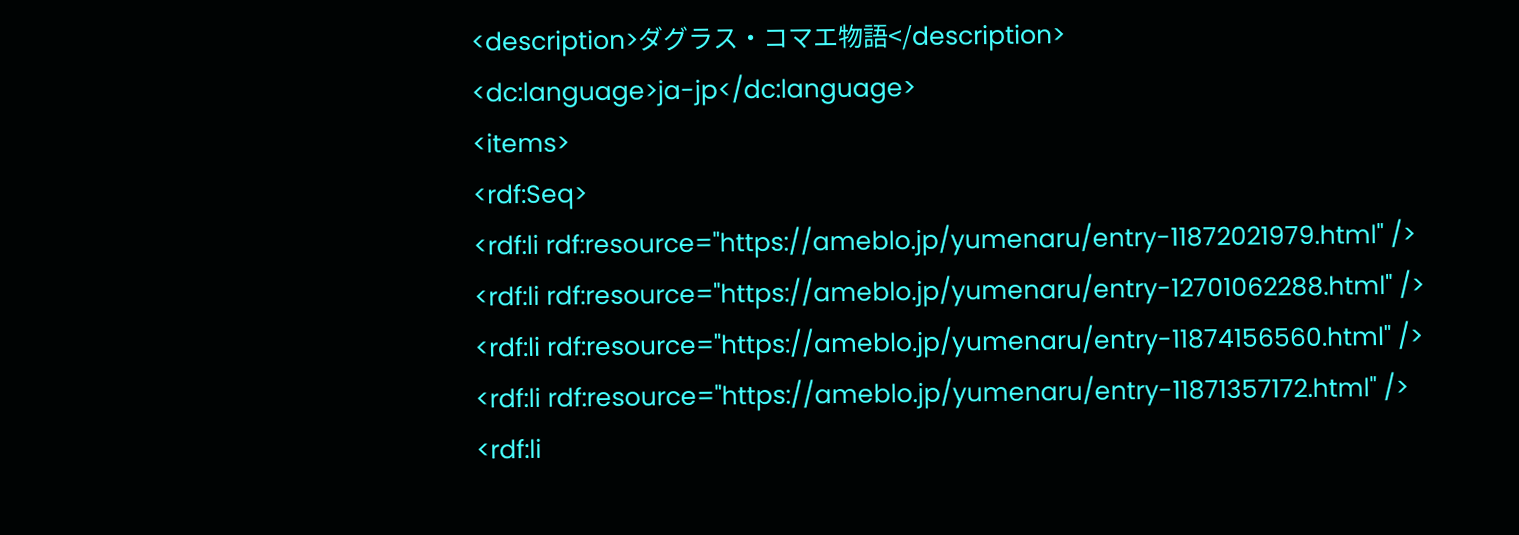<description>ダグラス・コマエ物語</description>
<dc:language>ja-jp</dc:language>
<items>
<rdf:Seq>
<rdf:li rdf:resource="https://ameblo.jp/yumenaru/entry-11872021979.html" />
<rdf:li rdf:resource="https://ameblo.jp/yumenaru/entry-12701062288.html" />
<rdf:li rdf:resource="https://ameblo.jp/yumenaru/entry-11874156560.html" />
<rdf:li rdf:resource="https://ameblo.jp/yumenaru/entry-11871357172.html" />
<rdf:li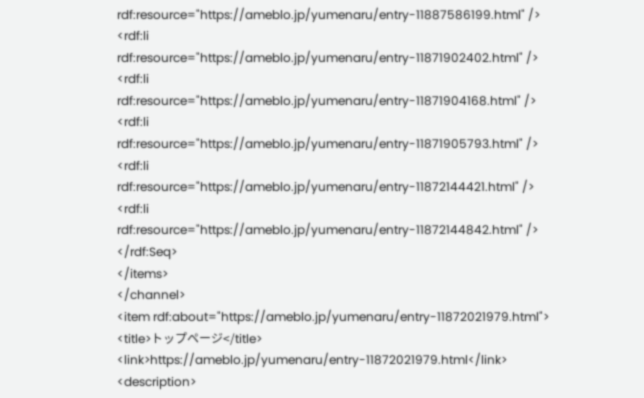rdf:resource="https://ameblo.jp/yumenaru/entry-11887586199.html" />
<rdf:li rdf:resource="https://ameblo.jp/yumenaru/entry-11871902402.html" />
<rdf:li rdf:resource="https://ameblo.jp/yumenaru/entry-11871904168.html" />
<rdf:li rdf:resource="https://ameblo.jp/yumenaru/entry-11871905793.html" />
<rdf:li rdf:resource="https://ameblo.jp/yumenaru/entry-11872144421.html" />
<rdf:li rdf:resource="https://ameblo.jp/yumenaru/entry-11872144842.html" />
</rdf:Seq>
</items>
</channel>
<item rdf:about="https://ameblo.jp/yumenaru/entry-11872021979.html">
<title>トップページ</title>
<link>https://ameblo.jp/yumenaru/entry-11872021979.html</link>
<description>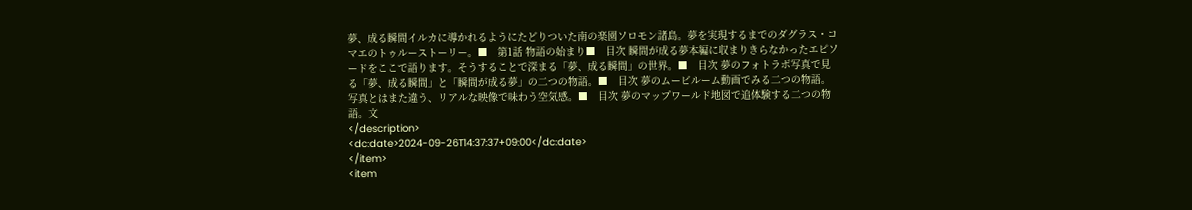夢、成る瞬間イルカに導かれるようにたどりついた南の楽園ソロモン諸島。夢を実現するまでのダグラス・コマエのトゥルーストーリー。■　第1話 物語の始まり■　目次 瞬間が成る夢本編に収まりきらなかったエピソードをここで語ります。そうすることで深まる「夢、成る瞬間」の世界。■　目次 夢のフォトラボ写真で見る「夢、成る瞬間」と「瞬間が成る夢」の二つの物語。■　目次 夢のムービルーム動画でみる二つの物語。写真とはまた違う、リアルな映像で味わう空気感。■　目次 夢のマップワールド地図で追体験する二つの物語。文
</description>
<dc:date>2024-09-26T14:37:37+09:00</dc:date>
</item>
<item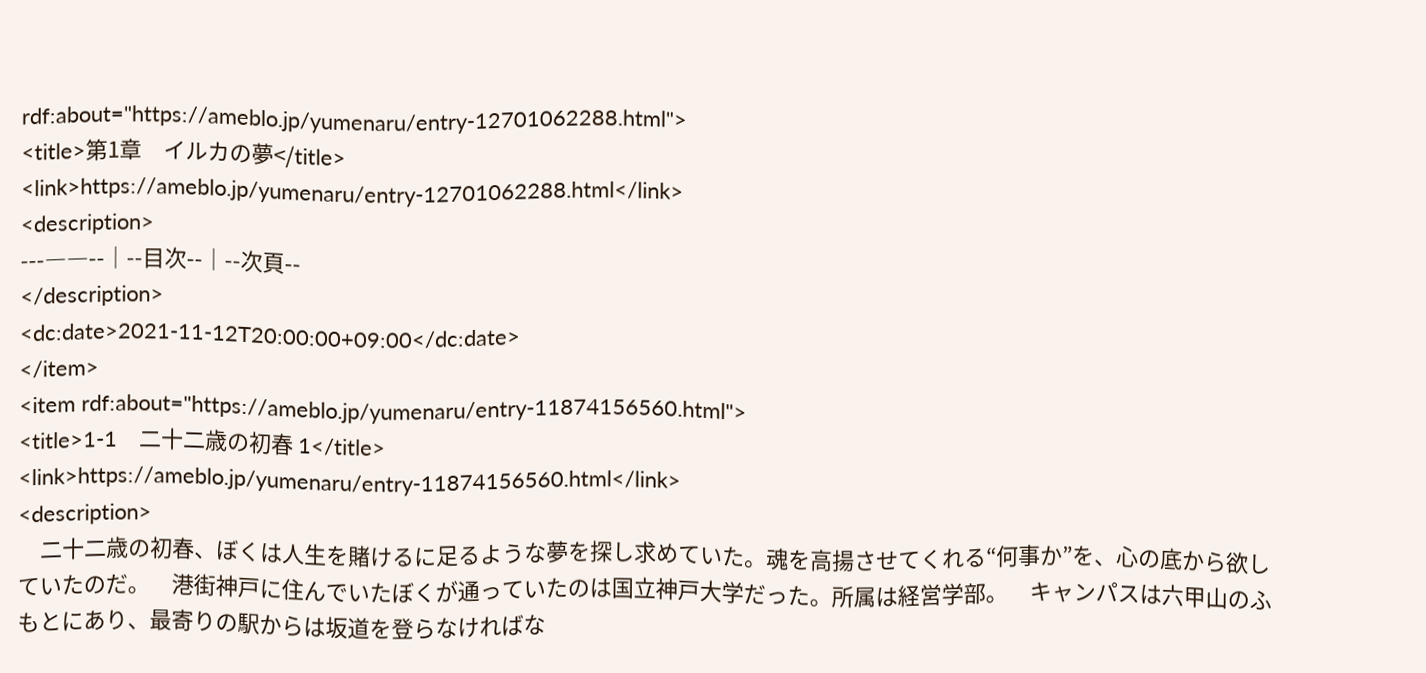rdf:about="https://ameblo.jp/yumenaru/entry-12701062288.html">
<title>第1章　イルカの夢</title>
<link>https://ameblo.jp/yumenaru/entry-12701062288.html</link>
<description>
---――--｜--目次--｜--次頁--
</description>
<dc:date>2021-11-12T20:00:00+09:00</dc:date>
</item>
<item rdf:about="https://ameblo.jp/yumenaru/entry-11874156560.html">
<title>1-1　二十二歳の初春 1</title>
<link>https://ameblo.jp/yumenaru/entry-11874156560.html</link>
<description>
　二十二歳の初春、ぼくは人生を賭けるに足るような夢を探し求めていた。魂を高揚させてくれる“何事か”を、心の底から欲していたのだ。　港街神戸に住んでいたぼくが通っていたのは国立神戸大学だった。所属は経営学部。　キャンパスは六甲山のふもとにあり、最寄りの駅からは坂道を登らなければな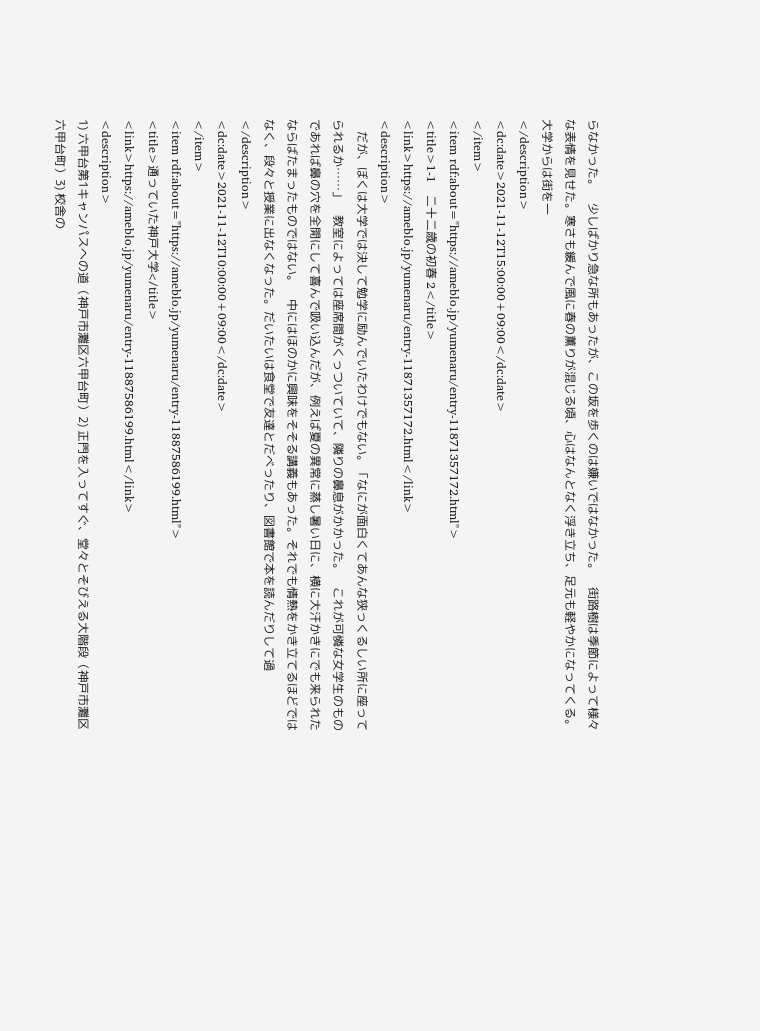らなかった。　少しばかり急な所もあったが、この坂を歩くのは嫌いではなかった。　街路樹は季節によって様々な表情を見せた。寒さも緩んで風に春の薫りが混じる頃、心はなんとなく浮き立ち、足元も軽やかになってくる。　大学からは街を一
</description>
<dc:date>2021-11-12T15:00:00+09:00</dc:date>
</item>
<item rdf:about="https://ameblo.jp/yumenaru/entry-11871357172.html">
<title>1-1　二十二歳の初春 2</title>
<link>https://ameblo.jp/yumenaru/entry-11871357172.html</link>
<description>
　だが、ぼくは大学では決して勉学に励んでいたわけでもない。「なにが面白くてあんな狭っくるしい所に座ってられるか……」　教室によっては座席間がくっついていて、隣りの鼻息がかかった。　これが可憐な女学生のものであれば鼻の穴を全開にして喜んで吸い込んだが、例えば夏の異常に蒸し暑い日に、横に大汗かきにでも来られたならばたまったものではない。　中にはほのかに興味をそそる講義もあった。それでも情熱をかき立てるほどではなく、段々と授業に出なくなった。だいたいは食堂で友達とだべったり、図書館で本を読んだりして過
</description>
<dc:date>2021-11-12T10:00:00+09:00</dc:date>
</item>
<item rdf:about="https://ameblo.jp/yumenaru/entry-11887586199.html">
<title>通っていた神戸大学</title>
<link>https://ameblo.jp/yumenaru/entry-11887586199.html</link>
<description>
1) 六甲台第1キャンパスへの道（神戸市灘区六甲台町）2) 正門を入ってすぐ、堂々とそびえる大階段（神戸市灘区六甲台町）3) 校舎の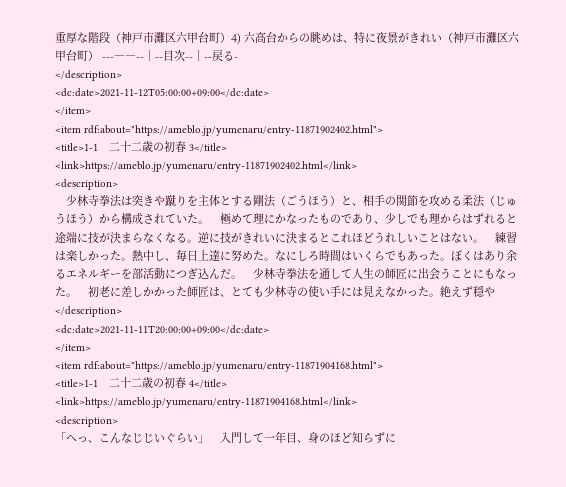重厚な階段（神戸市灘区六甲台町）4) 六高台からの眺めは、特に夜景がきれい（神戸市灘区六甲台町） ---――--｜--目次--｜--戻る-
</description>
<dc:date>2021-11-12T05:00:00+09:00</dc:date>
</item>
<item rdf:about="https://ameblo.jp/yumenaru/entry-11871902402.html">
<title>1-1　二十二歳の初春 3</title>
<link>https://ameblo.jp/yumenaru/entry-11871902402.html</link>
<description>
　少林寺拳法は突きや蹴りを主体とする剛法（ごうほう）と、相手の関節を攻める柔法（じゅうほう）から構成されていた。　極めて理にかなったものであり、少しでも理からはずれると途端に技が決まらなくなる。逆に技がきれいに決まるとこれほどうれしいことはない。　練習は楽しかった。熱中し、毎日上達に努めた。なにしろ時間はいくらでもあった。ぼくはあり余るエネルギーを部活動につぎ込んだ。　少林寺拳法を通して人生の師匠に出会うことにもなった。　初老に差しかかった師匠は、とても少林寺の使い手には見えなかった。絶えず穏や
</description>
<dc:date>2021-11-11T20:00:00+09:00</dc:date>
</item>
<item rdf:about="https://ameblo.jp/yumenaru/entry-11871904168.html">
<title>1-1　二十二歳の初春 4</title>
<link>https://ameblo.jp/yumenaru/entry-11871904168.html</link>
<description>
「へっ、こんなじじいぐらい」　入門して一年目、身のほど知らずに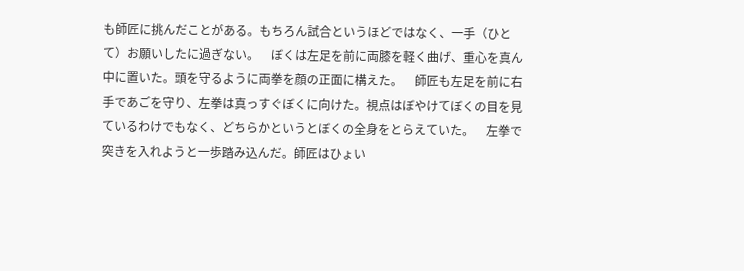も師匠に挑んだことがある。もちろん試合というほどではなく、一手（ひとて）お願いしたに過ぎない。　ぼくは左足を前に両膝を軽く曲げ、重心を真ん中に置いた。頭を守るように両拳を顔の正面に構えた。　師匠も左足を前に右手であごを守り、左拳は真っすぐぼくに向けた。視点はぼやけてぼくの目を見ているわけでもなく、どちらかというとぼくの全身をとらえていた。　左拳で突きを入れようと一歩踏み込んだ。師匠はひょい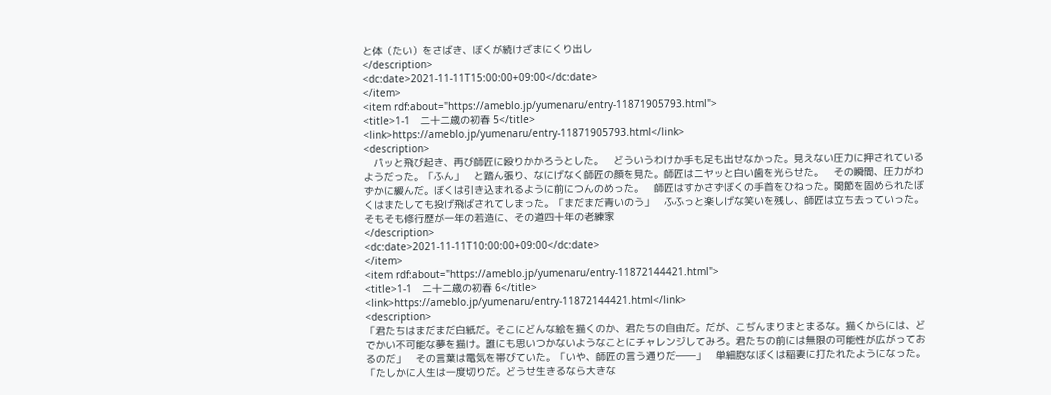と体（たい）をさばき、ぼくが続けざまにくり出し
</description>
<dc:date>2021-11-11T15:00:00+09:00</dc:date>
</item>
<item rdf:about="https://ameblo.jp/yumenaru/entry-11871905793.html">
<title>1-1　二十二歳の初春 5</title>
<link>https://ameblo.jp/yumenaru/entry-11871905793.html</link>
<description>
　パッと飛び起き、再び師匠に殴りかかろうとした。　どういうわけか手も足も出せなかった。見えない圧力に押されているようだった。「ふん」　と踏ん張り、なにげなく師匠の顔を見た。師匠はニヤッと白い歯を光らせた。　その瞬間、圧力がわずかに緩んだ。ぼくは引き込まれるように前につんのめった。　師匠はすかさずぼくの手首をひねった。関節を固められたぼくはまたしても投げ飛ばされてしまった。「まだまだ青いのう」　ふふっと楽しげな笑いを残し、師匠は立ち去っていった。　そもそも修行歴が一年の若造に、その道四十年の老練家
</description>
<dc:date>2021-11-11T10:00:00+09:00</dc:date>
</item>
<item rdf:about="https://ameblo.jp/yumenaru/entry-11872144421.html">
<title>1-1　二十二歳の初春 6</title>
<link>https://ameblo.jp/yumenaru/entry-11872144421.html</link>
<description>
「君たちはまだまだ白紙だ。そこにどんな絵を描くのか、君たちの自由だ。だが、こぢんまりまとまるな。描くからには、どでかい不可能な夢を描け。誰にも思いつかないようなことにチャレンジしてみろ。君たちの前には無限の可能性が広がっておるのだ」　その言葉は電気を帯びていた。「いや、師匠の言う通りだ――」　単細胞なぼくは稲妻に打たれたようになった。「たしかに人生は一度切りだ。どうせ生きるなら大きな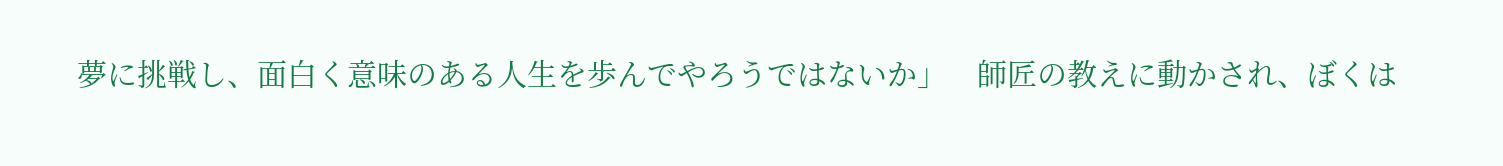夢に挑戦し、面白く意味のある人生を歩んでやろうではないか」　師匠の教えに動かされ、ぼくは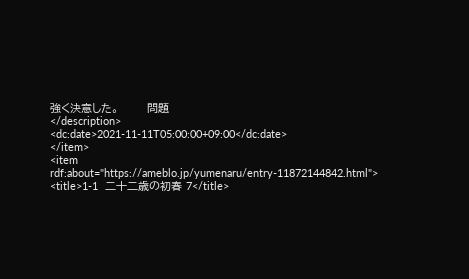強く決意した。　　　　問題
</description>
<dc:date>2021-11-11T05:00:00+09:00</dc:date>
</item>
<item rdf:about="https://ameblo.jp/yumenaru/entry-11872144842.html">
<title>1-1　二十二歳の初春 7</title>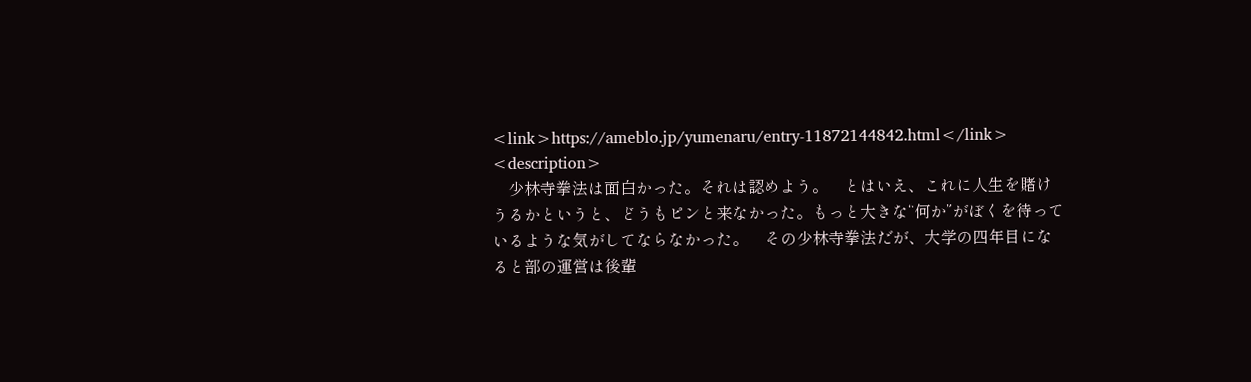<link>https://ameblo.jp/yumenaru/entry-11872144842.html</link>
<description>
　少林寺拳法は面白かった。それは認めよう。　とはいえ、これに人生を賭けうるかというと、どうもピンと来なかった。もっと大きな“何か”がぼくを待っているような気がしてならなかった。　その少林寺拳法だが、大学の四年目になると部の運営は後輩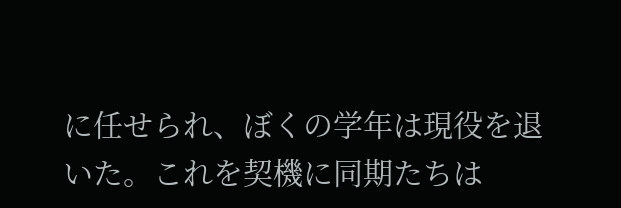に任せられ、ぼくの学年は現役を退いた。これを契機に同期たちは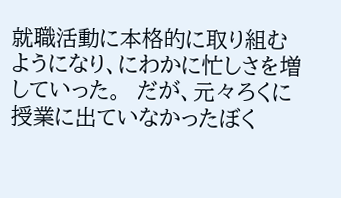就職活動に本格的に取り組むようになり、にわかに忙しさを増していった。　だが、元々ろくに授業に出ていなかったぼく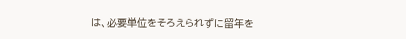は、必要単位をそろえられずに留年を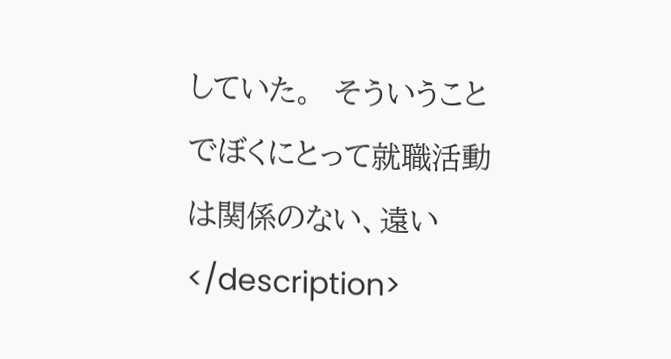していた。　そういうことでぼくにとって就職活動は関係のない、遠い
</description>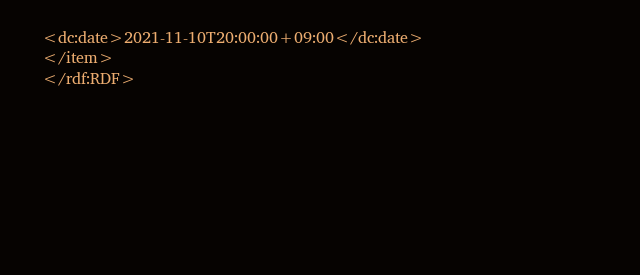<dc:date>2021-11-10T20:00:00+09:00</dc:date>
</item>
</rdf:RDF>